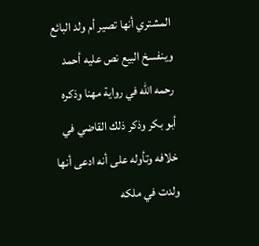المشتري أنها تصير أم ولد البائع وينفسخ البيع نص عليه أحمد رحمه الله في رواية مهنا وذكره أبو بكر وذكر ذلك القاضي في خلافه وتأوله على أنه ادعى أنها ولدت في ملكه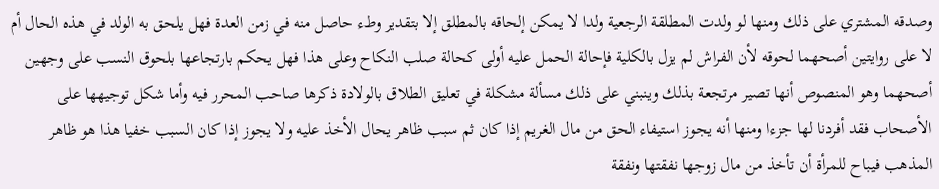وصدقه المشتري على ذلك ومنها لو ولدت المطلقة الرجعية ولدا لا يمكن إلحاقه بالمطلق إلا بتقدير وطء حاصل منه في زمن العدة فهل يلحق به الولد في هذه الحال أم لا على روايتين أصحهما لحوقه لأن الفراش لم يزل بالكلية فإحالة الحمل عليه أولى كحالة صلب النكاح وعلى هذا فهل يحكم بارتجاعها بلحوق النسب على وجهين أصحهما وهو المنصوص أنها تصير مرتجعة بذلك وينبني على ذلك مسألة مشكلة في تعليق الطلاق بالولادة ذكرها صاحب المحرر فيه وأما شكل توجيهها على الأصحاب فقد أفردنا لها جزءا ومنها أنه يجوز استيفاء الحق من مال الغريم إذا كان ثم سبب ظاهر يحال الأخذ عليه ولا يجوز إذا كان السبب خفيا هذا هو ظاهر المذهب فيباح للمرأة أن تأخذ من مال زوجها نفقتها ونفقة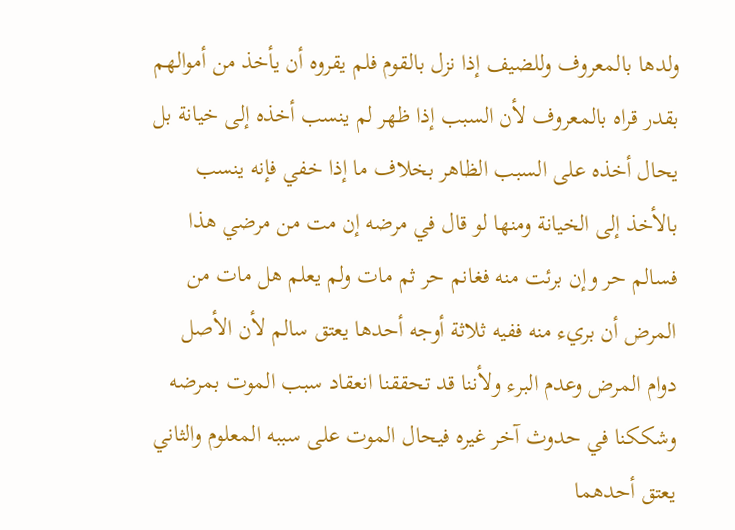ولدها بالمعروف وللضيف إذا نزل بالقوم فلم يقروه أن يأخذ من أموالهم بقدر قراه بالمعروف لأن السبب إذا ظهر لم ينسب أخذه إلى خيانة بل يحال أخذه على السبب الظاهر بخلاف ما إذا خفي فإنه ينسب بالأخذ إلى الخيانة ومنها لو قال في مرضه إن مت من مرضي هذا فسالم حر وإن برئت منه فغانم حر ثم مات ولم يعلم هل مات من المرض أن بريء منه ففيه ثلاثة أوجه أحدها يعتق سالم لأن الأصل دوام المرض وعدم البرء ولأننا قد تحققنا انعقاد سبب الموت بمرضه وشككنا في حدوث آخر غيره فيحال الموت على سببه المعلوم والثاني يعتق أحدهما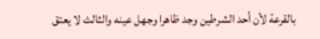بالقرعة لأن أحد الشرطين وجد ظاهرا وجهل عينه والثالث لا يعتق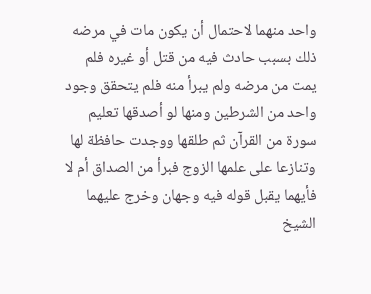واحد منهما لاحتمال أن يكون مات في مرضه ذلك بسبب حادث فيه من قتل أو غيره فلم يمت من مرضه ولم يبرأ منه فلم يتحقق وجود واحد من الشرطين ومنها لو أصدقها تعليم سورة من القرآن ثم طلقها ووجدت حافظة لها وتنازعا على علمها الزوج فبرأ من الصداق أم لا فأيهما يقبل قوله فيه وجهان وخرج عليهما الشيخ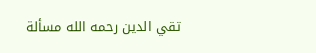تقي الدين رحمه الله مسألة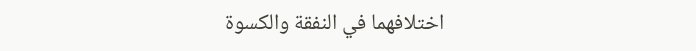اختلافهما في النفقة والكسوة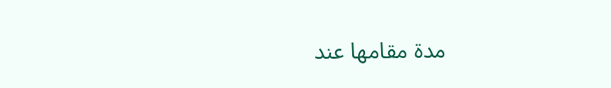مدة مقامها عند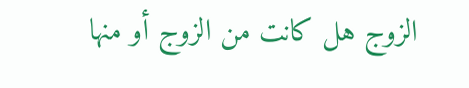الزوج هل كانت من الزوج أو منها